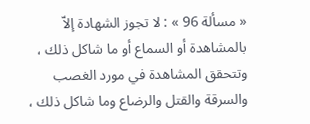« مسألة 96 » : لا تجوز الشهادة إلاّ بالمشاهدة أو السماع أو ما شاكل ذلك ، وتتحقق المشاهدة في مورد الغصب والسرقة والقتل والرضاع وما شاكل ذلك ،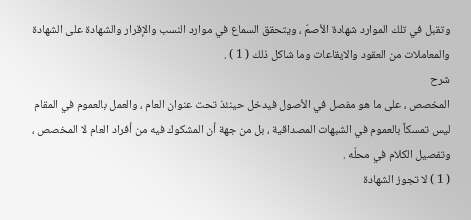وتقبل في تلك الموارد شهادة الأصمّ ، ويتحقق السماع في موارد النسب والإقرار والشهادة على الشهادة والمعاملات من العقود والايقاعات وما شاكل ذلك ( 1 ) .
شرح
المخصص ، على ما هو مفصل في الأصول فيدخل حينئذ تحت عنوان العام ، والعمل بالعموم في المقام ليس تمسكاً بالعموم في الشبهات المصداقية ، بل من جهة أن المشكوك فيه من أفراد العام لا المخصص ، وتفصيل الكلام في محلّه .
( 1 ) لا تجوز الشهادة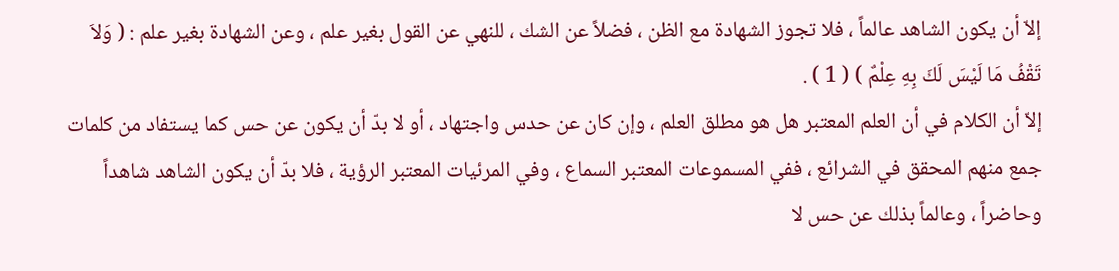إلاّ أن يكون الشاهد عالماً ، فلا تجوز الشهادة مع الظن ، فضلاً عن الشك ، للنهي عن القول بغير علم ، وعن الشهادة بغير علم : ( وَلاَ تَقْفُ مَا لَيْسَ لَكَ بِهِ عِلْمٌ ) ( 1 ) .
إلاّ أن الكلام في أن العلم المعتبر هل هو مطلق العلم ، وإن كان عن حدس واجتهاد ، أو لا بدّ أن يكون عن حس كما يستفاد من كلمات جمع منهم المحقق في الشرائع ، ففي المسموعات المعتبر السماع ، وفي المرئيات المعتبر الرؤية ، فلا بدّ أن يكون الشاهد شاهداً وحاضراً ، وعالماً بذلك عن حس لا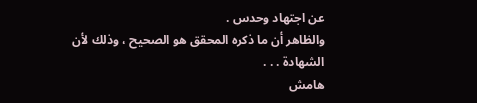عن اجتهاد وحدس .
والظاهر أن ما ذكره المحقق هو الصحيح ، وذلك لأن الشهادة . . .
هامش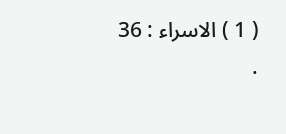( 1 ) الاسراء : 36 .